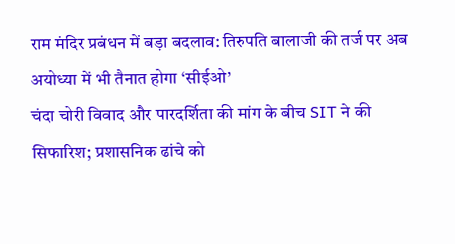राम मंदिर प्रबंधन में बड़ा बदलाव: तिरुपति बालाजी की तर्ज पर अब अयोध्या में भी तैनात होगा ‘सीईओ’
चंदा चोरी विवाद और पारदर्शिता की मांग के बीच SIT ने की सिफारिश; प्रशासनिक ढांचे को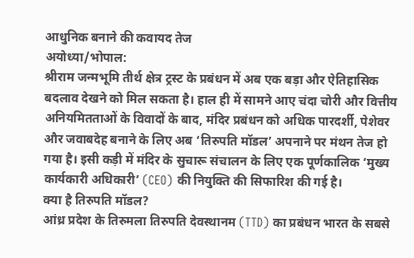आधुनिक बनाने की कवायद तेज
अयोध्या/भोपाल:
श्रीराम जन्मभूमि तीर्थ क्षेत्र ट्रस्ट के प्रबंधन में अब एक बड़ा और ऐतिहासिक बदलाव देखने को मिल सकता है। हाल ही में सामने आए चंदा चोरी और वित्तीय अनियमितताओं के विवादों के बाद, मंदिर प्रबंधन को अधिक पारदर्शी, पेशेवर और जवाबदेह बनाने के लिए अब ‘तिरुपति मॉडल’ अपनाने पर मंथन तेज हो गया है। इसी कड़ी में मंदिर के सुचारू संचालन के लिए एक पूर्णकालिक ‘मुख्य कार्यकारी अधिकारी’ (CEO) की नियुक्ति की सिफारिश की गई है।
क्या है तिरुपति मॉडल?
आंध्र प्रदेश के तिरुमला तिरुपति देवस्थानम (TTD) का प्रबंधन भारत के सबसे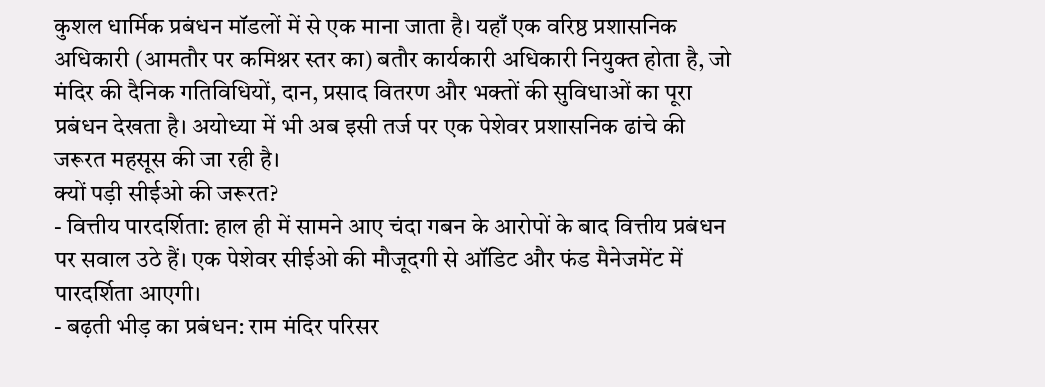कुशल धार्मिक प्रबंधन मॉडलों में से एक माना जाता है। यहाँ एक वरिष्ठ प्रशासनिक अधिकारी (आमतौर पर कमिश्नर स्तर का) बतौर कार्यकारी अधिकारी नियुक्त होता है, जो मंदिर की दैनिक गतिविधियों, दान, प्रसाद वितरण और भक्तों की सुविधाओं का पूरा प्रबंधन देखता है। अयोध्या में भी अब इसी तर्ज पर एक पेशेवर प्रशासनिक ढांचे की जरूरत महसूस की जा रही है।
क्यों पड़ी सीईओ की जरूरत?
- वित्तीय पारदर्शिता: हाल ही में सामने आए चंदा गबन के आरोपों के बाद वित्तीय प्रबंधन पर सवाल उठे हैं। एक पेशेवर सीईओ की मौजूदगी से ऑडिट और फंड मैनेजमेंट में पारदर्शिता आएगी।
- बढ़ती भीड़ का प्रबंधन: राम मंदिर परिसर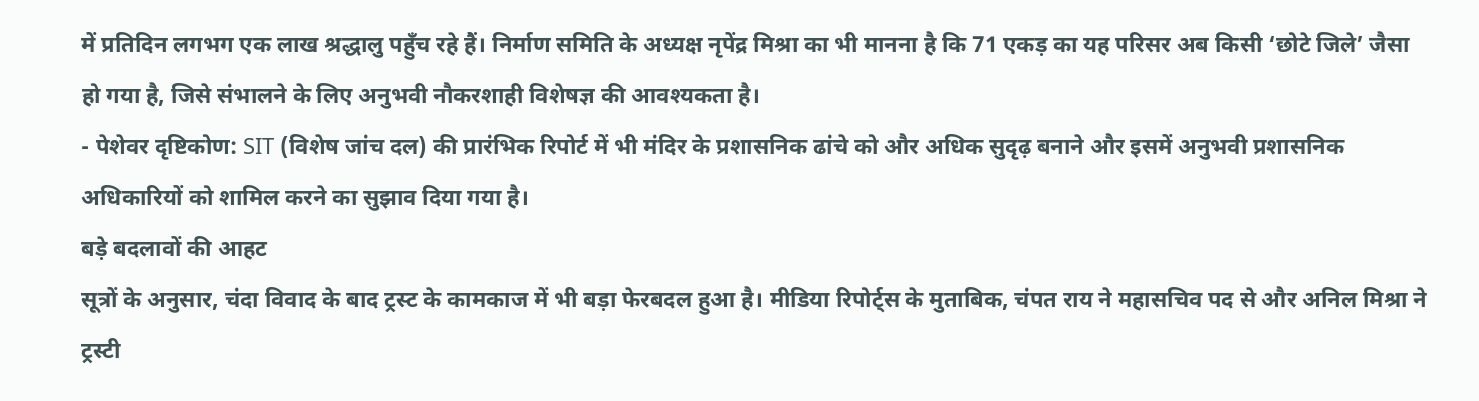में प्रतिदिन लगभग एक लाख श्रद्धालु पहुँच रहे हैं। निर्माण समिति के अध्यक्ष नृपेंद्र मिश्रा का भी मानना है कि 71 एकड़ का यह परिसर अब किसी ‘छोटे जिले’ जैसा हो गया है, जिसे संभालने के लिए अनुभवी नौकरशाही विशेषज्ञ की आवश्यकता है।
- पेशेवर दृष्टिकोण: SIT (विशेष जांच दल) की प्रारंभिक रिपोर्ट में भी मंदिर के प्रशासनिक ढांचे को और अधिक सुदृढ़ बनाने और इसमें अनुभवी प्रशासनिक अधिकारियों को शामिल करने का सुझाव दिया गया है।
बड़े बदलावों की आहट
सूत्रों के अनुसार, चंदा विवाद के बाद ट्रस्ट के कामकाज में भी बड़ा फेरबदल हुआ है। मीडिया रिपोर्ट्स के मुताबिक, चंपत राय ने महासचिव पद से और अनिल मिश्रा ने ट्रस्टी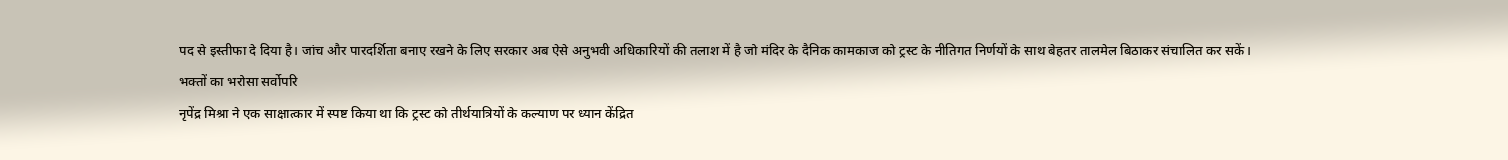पद से इस्तीफा दे दिया है। जांच और पारदर्शिता बनाए रखने के लिए सरकार अब ऐसे अनुभवी अधिकारियों की तलाश में है जो मंदिर के दैनिक कामकाज को ट्रस्ट के नीतिगत निर्णयों के साथ बेहतर तालमेल बिठाकर संचालित कर सकें।
भक्तों का भरोसा सर्वोपरि
नृपेंद्र मिश्रा ने एक साक्षात्कार में स्पष्ट किया था कि ट्रस्ट को तीर्थयात्रियों के कल्याण पर ध्यान केंद्रित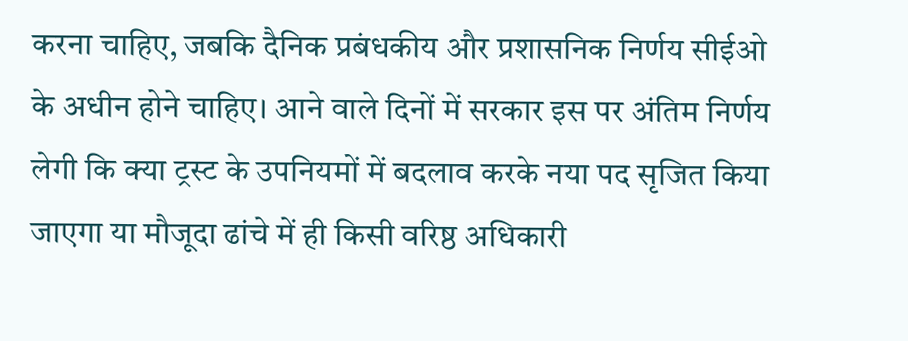करना चाहिए, जबकि दैनिक प्रबंधकीय और प्रशासनिक निर्णय सीईओ के अधीन होने चाहिए। आने वाले दिनों में सरकार इस पर अंतिम निर्णय लेगी कि क्या ट्रस्ट के उपनियमों में बदलाव करके नया पद सृजित किया जाएगा या मौजूदा ढांचे में ही किसी वरिष्ठ अधिकारी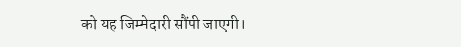को यह जिम्मेदारी सौंपी जाएगी।